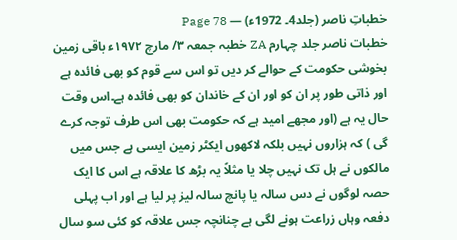خطباتِ ناصر (جلد4۔ 1972ء) — Page 78
خطبات ناصر جلد چہارم ZA خطبہ جمعہ ۳/ مارچ ۱۹۷۲ء باقی زمین بخوشی حکومت کے حوالے کر دیں تو اس سے قوم کو بھی فائدہ ہے اور ذاتی طور پر ان کو اور ان کے خاندان کو بھی فائدہ ہے۔اس وقت حال یہ ہے (اور مجھے امید ہے کہ حکومت بھی اس طرف توجہ کرے گی ) کہ ہزاروں نہیں بلکہ لاکھوں ایکٹر زمین ایسی ہے جس میں مالکوں نے ہل تک نہیں چلا یا مثلاً یہ بڑھ کا علاقہ ہے اس کا ایک حصہ لوگوں نے دس سالہ یا پانچ سالہ لیز پر لیا ہے اور اب پہلی دفعہ وہاں زراعت ہونے لگی ہے چنانچہ جس علاقہ کو کئی سو سال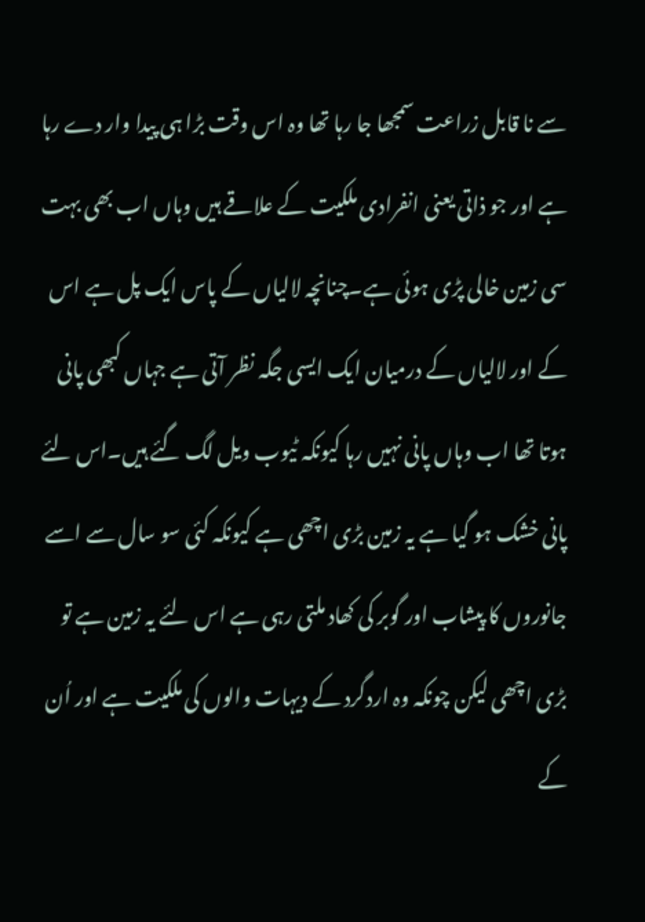سے نا قابل زراعت سمجھا جا رہا تھا وہ اس وقت بڑا ہی پیدا وار دے رہا ہے اور جو ذاتی یعنی انفرادی ملکیت کے علاقے ہیں وہاں اب بھی بہت سی زمین خالی پڑی ہوئی ہے۔چنانچہ لالیاں کے پاس ایک پل ہے اس کے اور لالیاں کے درمیان ایک ایسی جگہ نظر آتی ہے جہاں کبھی پانی ہوتا تھا اب وہاں پانی نہیں رہا کیونکہ ٹیوب ویل لگ گئے ہیں۔اس لئے پانی خشک ہو گیا ہے یہ زمین بڑی اچھی ہے کیونکہ کئی سو سال سے اسے جانوروں کا پیشاب اور گوبر کی کھاد ملتی رہی ہے اس لئے یہ زمین ہے تو بڑی اچھی لیکن چونکہ وہ اردگرد کے دیہات والوں کی ملکیت ہے اور اُن کے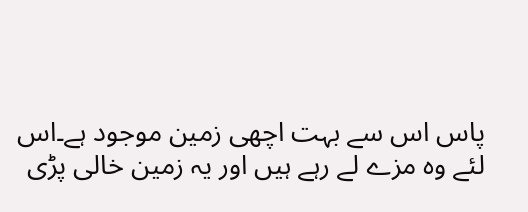پاس اس سے بہت اچھی زمین موجود ہے۔اس لئے وہ مزے لے رہے ہیں اور یہ زمین خالی پڑی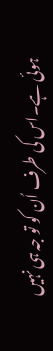ہوئی ہے۔اس کی طرف اُن کو تو جہ ہی نہیں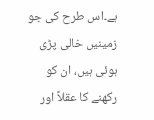ہے۔اس طرح کی جو زمینیں خالی پڑی ہوئی ہیں، ان کو رکھنے کا عقلاً اور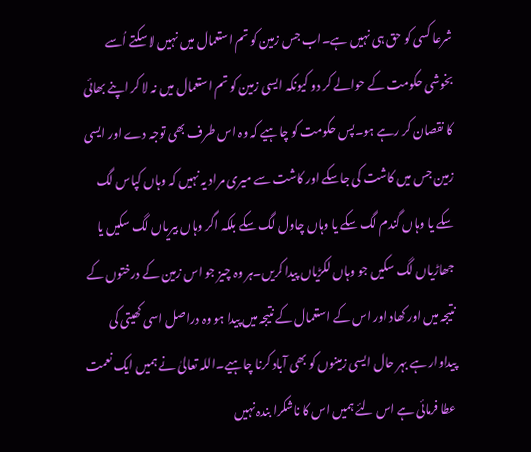شرعا کسی کو حق ہی نہیں ہے۔اب جس زمین کو تم استعمال میں نہیں لا سکتے اُسے بخوشی حکومت کے حوالے کر دو کیونکہ ایسی زمین کو تم استعمال میں نہ لا کر اپنے بھائی کا نقصان کر رہے ہو۔پس حکومت کو چاہیے کہ وہ اس طرف بھی توجہ دے اور ایسی زمین جس میں کاشت کی جاسکے اور کاشت سے میری مراد یہ نہیں کہ وہاں کپاس لگ سکے یا وہاں گندم لگ سکے یا وہاں چاول لگ سکے بلکہ اگر وہاں بیریاں لگ سکیں یا جھاڑیاں لگ سکیں جو وہاں لکڑیاں پیدا کریں۔ہر وہ چیز جو اس زمین کے درختوں کے نتیجہ میں اور کھاد اور اس کے استعمال کے نتیجہ میں پیدا ہو وہ دراصل اسی کھیتی کی پیداوار ہے بہر حال ایسی زمینوں کو بھی آباد کرنا چاہیے۔اللہ تعالیٰ نے ہمیں ایک نعمت عطا فرمائی ہے اس لئے ہمیں اس کا ناشکرا بندہ نہیں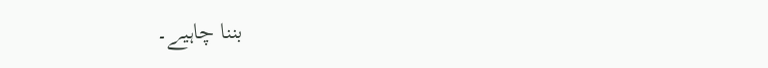بننا چاہیے۔